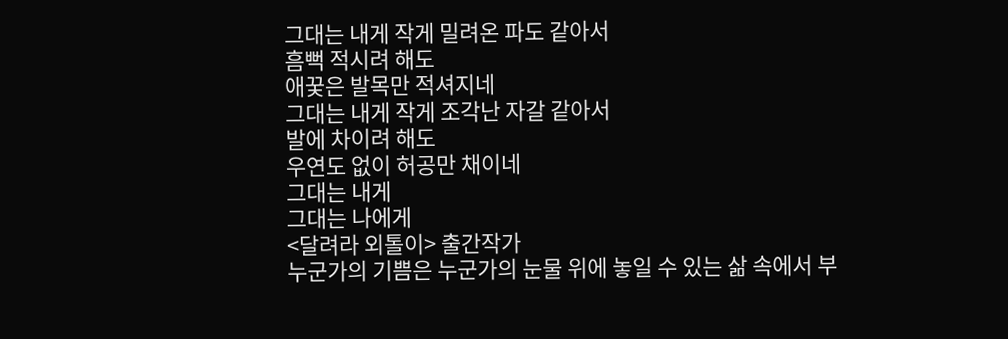그대는 내게 작게 밀려온 파도 같아서
흠뻑 적시려 해도
애꿎은 발목만 적셔지네
그대는 내게 작게 조각난 자갈 같아서
발에 차이려 해도
우연도 없이 허공만 채이네
그대는 내게
그대는 나에게
<달려라 외톨이> 출간작가
누군가의 기쁨은 누군가의 눈물 위에 놓일 수 있는 삶 속에서 부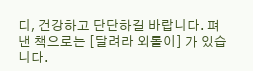디, 건강하고 단단하길 바랍니다. 펴낸 책으로는 [달려라 외톨이] 가 있습니다.